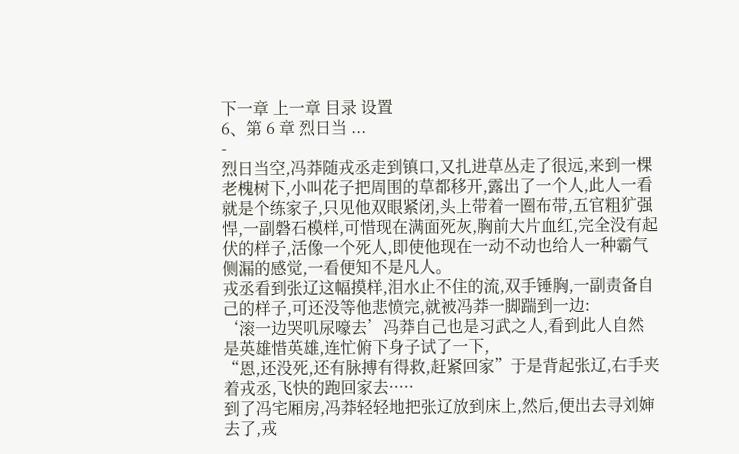下一章 上一章 目录 设置
6、第 6 章 烈日当 ...
-
烈日当空,冯莽随戎丞走到镇口,又扎进草丛走了很远,来到一棵老槐树下,小叫花子把周围的草都移开,露出了一个人,此人一看就是个练家子,只见他双眼紧闭,头上带着一圈布带,五官粗犷强悍,一副磐石模样,可惜现在满面死灰,胸前大片血红,完全没有起伏的样子,活像一个死人,即使他现在一动不动也给人一种霸气侧漏的感觉,一看便知不是凡人。
戎丞看到张辽这幅摸样,泪水止不住的流,双手锤胸,一副责备自己的样子,可还没等他悲愤完,就被冯莽一脚踹到一边:
‘滚一边哭叽尿嚎去’冯莽自己也是习武之人,看到此人自然是英雄惜英雄,连忙俯下身子试了一下,
“恩,还没死,还有脉搏有得救,赶紧回家”于是背起张辽,右手夹着戎丞,飞快的跑回家去·····
到了冯宅厢房,冯莽轻轻地把张辽放到床上,然后,便出去寻刘婶去了,戎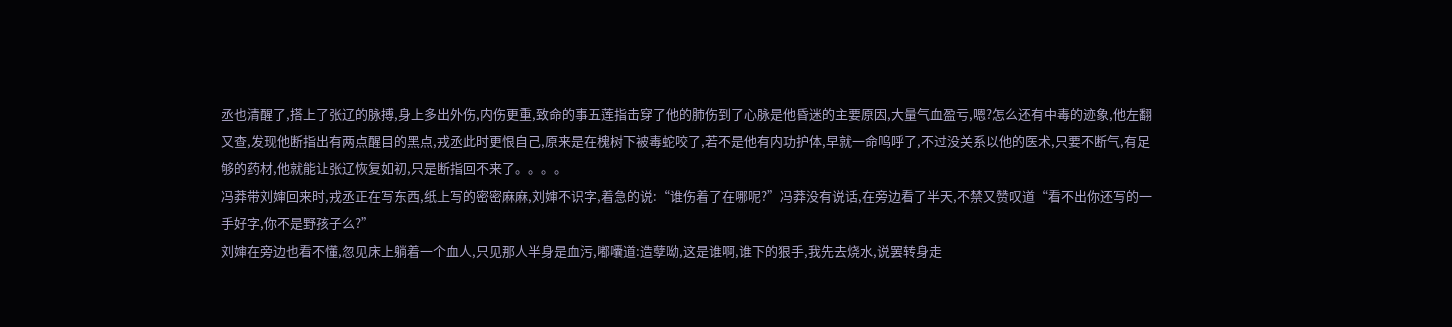丞也清醒了,搭上了张辽的脉搏,身上多出外伤,内伤更重,致命的事五莲指击穿了他的肺伤到了心脉是他昏迷的主要原因,大量气血盈亏,嗯?怎么还有中毒的迹象,他左翻又查,发现他断指出有两点醒目的黑点,戎丞此时更恨自己,原来是在槐树下被毒蛇咬了,若不是他有内功护体,早就一命呜呼了,不过没关系以他的医术,只要不断气,有足够的药材,他就能让张辽恢复如初,只是断指回不来了。。。。
冯莽带刘婶回来时,戎丞正在写东西,纸上写的密密麻麻,刘婶不识字,着急的说:“谁伤着了在哪呢?”冯莽没有说话,在旁边看了半天,不禁又赞叹道“看不出你还写的一手好字,你不是野孩子么?”
刘婶在旁边也看不懂,忽见床上躺着一个血人,只见那人半身是血污,嘟囔道:造孽呦,这是谁啊,谁下的狠手,我先去烧水,说罢转身走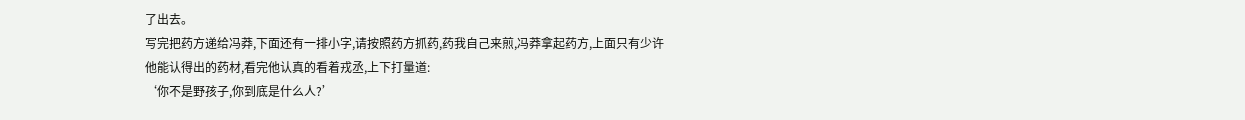了出去。
写完把药方递给冯莽,下面还有一排小字,请按照药方抓药,药我自己来煎,冯莽拿起药方,上面只有少许他能认得出的药材,看完他认真的看着戎丞,上下打量道:
‘你不是野孩子,你到底是什么人?’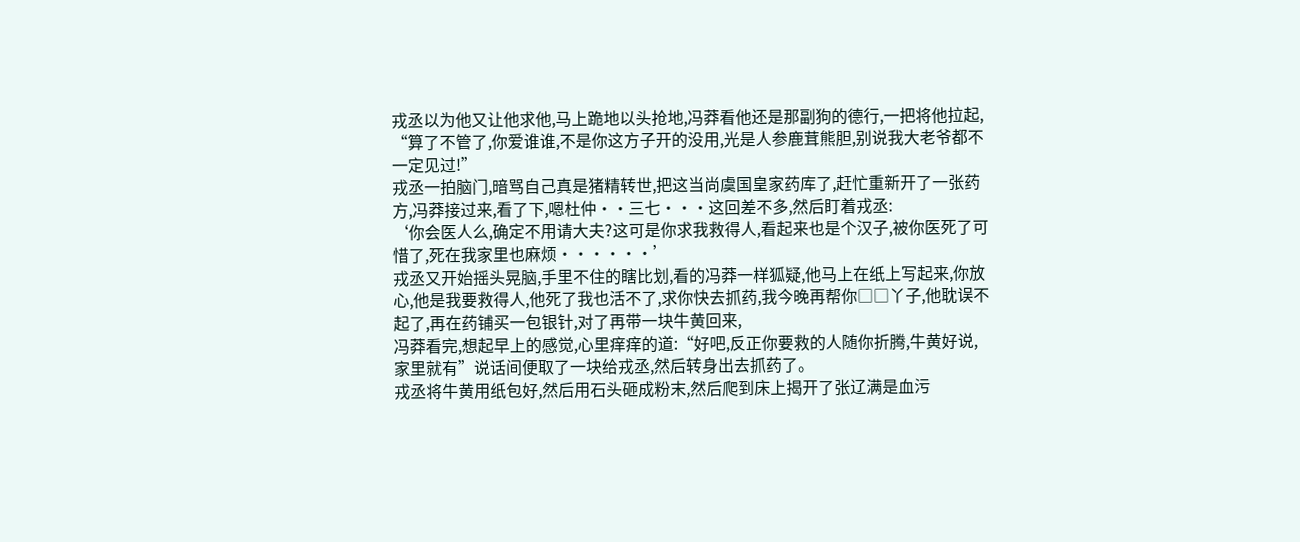戎丞以为他又让他求他,马上跪地以头抢地,冯莽看他还是那副狗的德行,一把将他拉起,
“算了不管了,你爱谁谁,不是你这方子开的没用,光是人参鹿茸熊胆,别说我大老爷都不一定见过!”
戎丞一拍脑门,暗骂自己真是猪精转世,把这当尚虞国皇家药库了,赶忙重新开了一张药方,冯莽接过来,看了下,嗯杜仲··三七···这回差不多,然后盯着戎丞:
‘你会医人么,确定不用请大夫?这可是你求我救得人,看起来也是个汉子,被你医死了可惜了,死在我家里也麻烦······’
戎丞又开始摇头晃脑,手里不住的瞎比划,看的冯莽一样狐疑,他马上在纸上写起来,你放心,他是我要救得人,他死了我也活不了,求你快去抓药,我今晚再帮你□□丫子,他耽误不起了,再在药铺买一包银针,对了再带一块牛黄回来,
冯莽看完,想起早上的感觉,心里痒痒的道:“好吧,反正你要救的人随你折腾,牛黄好说,家里就有”说话间便取了一块给戎丞,然后转身出去抓药了。
戎丞将牛黄用纸包好,然后用石头砸成粉末,然后爬到床上揭开了张辽满是血污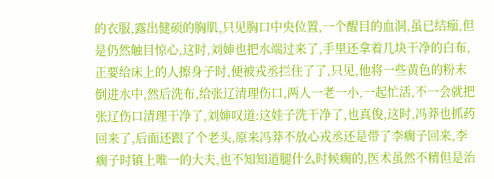的衣服,露出健硕的胸肌,只见胸口中央位置,一个醒目的血洞,虽已结痂,但是仍然触目惊心,这时,刘婶也把水端过来了,手里还拿着几块干净的白布,正要给床上的人擦身子时,便被戎丞拦住了了,只见,他将一些黄色的粉末倒进水中,然后洗布,给张辽清理伤口,两人一老一小,一起忙活,不一会就把张辽伤口清理干净了,刘婶叹道:这娃子洗干净了,也真俊,这时,冯莽也抓药回来了,后面还跟了个老头,原来冯莽不放心戎丞还是带了李瘸子回来,李瘸子时镇上唯一的大夫,也不知知道腿什么时候瘸的,医术虽然不精但是治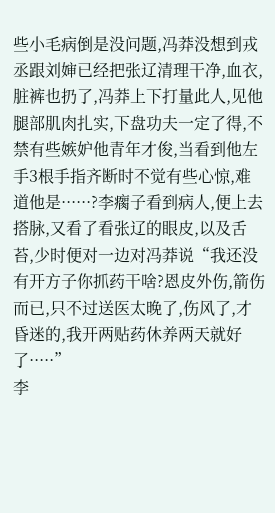些小毛病倒是没问题,冯莽没想到戎丞跟刘婶已经把张辽清理干净,血衣,脏裤也扔了,冯莽上下打量此人,见他腿部肌肉扎实,下盘功夫一定了得,不禁有些嫉妒他青年才俊,当看到他左手3根手指齐断时不觉有些心惊,难道他是······?李瘸子看到病人,便上去搭脉,又看了看张辽的眼皮,以及舌苔,少时便对一边对冯莽说“我还没有开方子你抓药干啥?恩皮外伤,箭伤而已,只不过送医太晚了,伤风了,才昏迷的,我开两贴药休养两天就好了·····”
李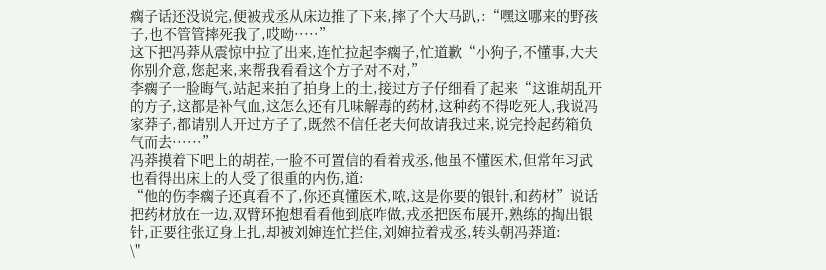瘸子话还没说完,便被戎丞从床边推了下来,摔了个大马趴,:“嘿这哪来的野孩子,也不管管摔死我了,哎呦·····”
这下把冯莽从震惊中拉了出来,连忙拉起李瘸子,忙道歉“小狗子,不懂事,大夫你别介意,您起来,来帮我看看这个方子对不对,”
李瘸子一脸晦气,站起来拍了拍身上的土,接过方子仔细看了起来“这谁胡乱开的方子,这都是补气血,这怎么还有几味解毒的药材,这种药不得吃死人,我说冯家莽子,都请别人开过方子了,既然不信任老夫何故请我过来,说完拎起药箱负气而去······”
冯莽摸着下吧上的胡茬,一脸不可置信的看着戎丞,他虽不懂医术,但常年习武也看得出床上的人受了很重的内伤,道:
“他的伤李瘸子还真看不了,你还真懂医术,哝,这是你要的银针,和药材”说话把药材放在一边,双臂环抱想看看他到底咋做,戎丞把医布展开,熟练的掏出银针,正要往张辽身上扎,却被刘婶连忙拦住,刘婶拉着戎丞,转头朝冯莽道:
\"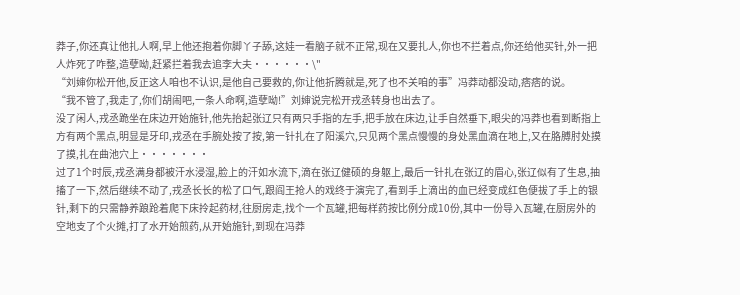莽子,你还真让他扎人啊,早上他还抱着你脚丫子舔,这娃一看脑子就不正常,现在又要扎人,你也不拦着点,你还给他买针,外一把人炸死了咋整,造孽呦,赶紧拦着我去追李大夫······\"
“刘婶你松开他,反正这人咱也不认识,是他自己要救的,你让他折腾就是,死了也不关咱的事”冯莽动都没动,痞痞的说。
“我不管了,我走了,你们胡闹吧,一条人命啊,造孽呦!”刘婶说完松开戎丞转身也出去了。
没了闲人,戎丞跪坐在床边开始施针,他先抬起张辽只有两只手指的左手,把手放在床边,让手自然垂下,眼尖的冯莽也看到断指上方有两个黑点,明显是牙印,戎丞在手腕处按了按,第一针扎在了阳溪穴,只见两个黑点慢慢的身处黑血滴在地上,又在胳膊肘处摸了摸,扎在曲池穴上·······
过了1个时辰,戎丞满身都被汗水浸湿,脸上的汗如水流下,滴在张辽健硕的身躯上,最后一针扎在张辽的眉心,张辽似有了生息,抽搐了一下,然后继续不动了,戎丞长长的松了口气,跟阎王抢人的戏终于演完了,看到手上滴出的血已经变成红色便拔了手上的银针,剩下的只需静养踉跄着爬下床拎起药材,往厨房走,找个一个瓦罐,把每样药按比例分成10份,其中一份导入瓦罐,在厨房外的空地支了个火摊,打了水开始煎药,从开始施针,到现在冯莽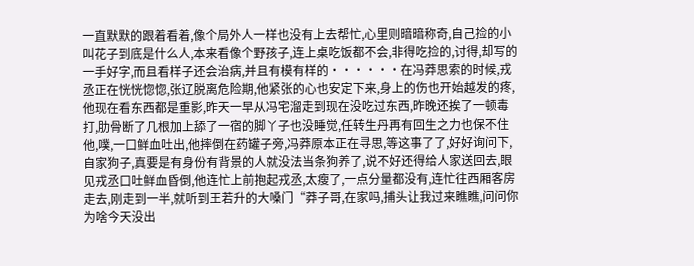一直默默的跟着看着,像个局外人一样也没有上去帮忙,心里则暗暗称奇,自己捡的小叫花子到底是什么人,本来看像个野孩子,连上桌吃饭都不会,非得吃捡的,讨得,却写的一手好字,而且看样子还会治病,并且有模有样的······在冯莽思索的时候,戎丞正在恍恍惚惚,张辽脱离危险期,他紧张的心也安定下来,身上的伤也开始越发的疼,他现在看东西都是重影,昨天一早从冯宅溜走到现在没吃过东西,昨晚还挨了一顿毒打,肋骨断了几根加上舔了一宿的脚丫子也没睡觉,任转生丹再有回生之力也保不住他,噗,一口鲜血吐出,他摔倒在药罐子旁,冯莽原本正在寻思,等这事了了,好好询问下,自家狗子,真要是有身份有背景的人就没法当条狗养了,说不好还得给人家送回去,眼见戎丞口吐鲜血昏倒,他连忙上前抱起戎丞,太瘦了,一点分量都没有,连忙往西厢客房走去,刚走到一半,就听到王若升的大嗓门“莽子哥,在家吗,捕头让我过来瞧瞧,问问你为啥今天没出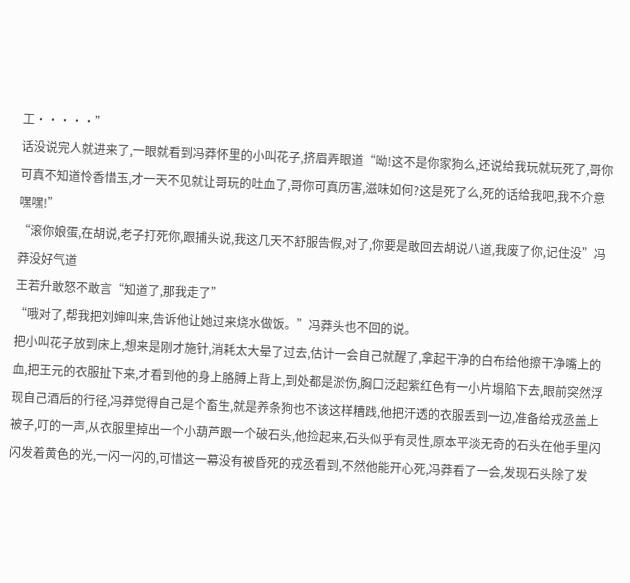工·····”
话没说完人就进来了,一眼就看到冯莽怀里的小叫花子,挤眉弄眼道“呦!这不是你家狗么,还说给我玩就玩死了,哥你可真不知道怜香惜玉,才一天不见就让哥玩的吐血了,哥你可真历害,滋味如何?这是死了么,死的话给我吧,我不介意嘿嘿!”
“滚你娘蛋,在胡说,老子打死你,跟捕头说,我这几天不舒服告假,对了,你要是敢回去胡说八道,我废了你,记住没”冯莽没好气道
王若升敢怒不敢言“知道了,那我走了”
“哦对了,帮我把刘婶叫来,告诉他让她过来烧水做饭。”冯莽头也不回的说。
把小叫花子放到床上,想来是刚才施针,消耗太大晕了过去,估计一会自己就醒了,拿起干净的白布给他擦干净嘴上的血,把王元的衣服扯下来,才看到他的身上胳膊上背上,到处都是淤伤,胸口泛起紫红色有一小片塌陷下去,眼前突然浮现自己酒后的行径,冯莽觉得自己是个畜生,就是养条狗也不该这样糟践,他把汗透的衣服丢到一边,准备给戎丞盖上被子,叮的一声,从衣服里掉出一个小葫芦跟一个破石头,他捡起来,石头似乎有灵性,原本平淡无奇的石头在他手里闪闪发着黄色的光,一闪一闪的,可惜这一幕没有被昏死的戎丞看到,不然他能开心死,冯莽看了一会,发现石头除了发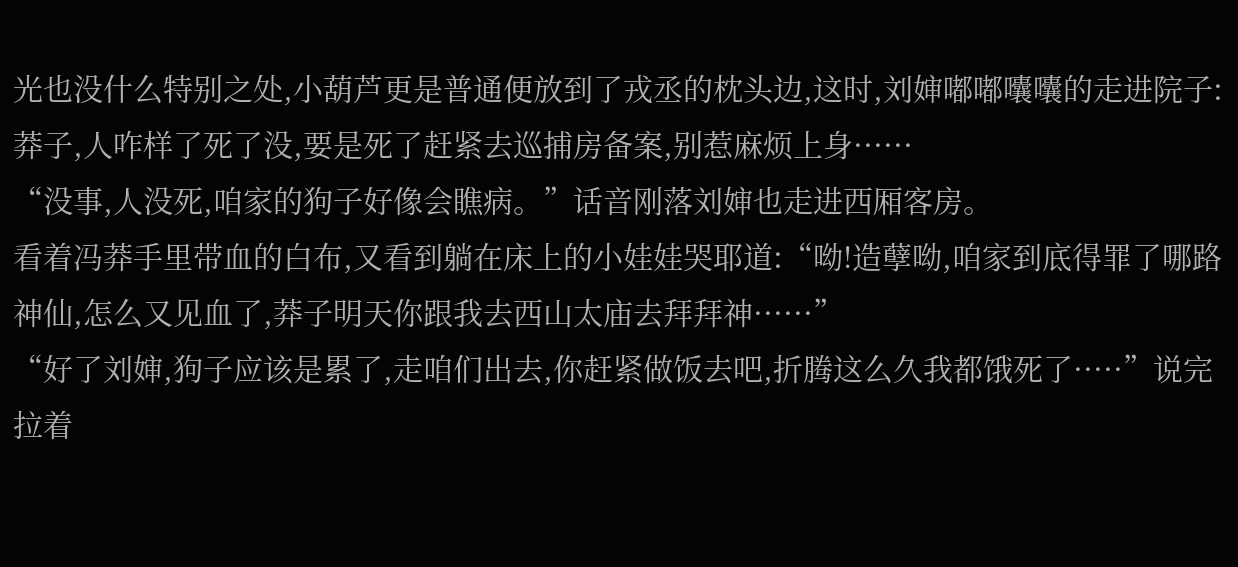光也没什么特别之处,小葫芦更是普通便放到了戎丞的枕头边,这时,刘婶嘟嘟囔囔的走进院子:莽子,人咋样了死了没,要是死了赶紧去巡捕房备案,别惹麻烦上身······
“没事,人没死,咱家的狗子好像会瞧病。”话音刚落刘婶也走进西厢客房。
看着冯莽手里带血的白布,又看到躺在床上的小娃娃哭耶道:“呦!造孽呦,咱家到底得罪了哪路神仙,怎么又见血了,莽子明天你跟我去西山太庙去拜拜神······”
“好了刘婶,狗子应该是累了,走咱们出去,你赶紧做饭去吧,折腾这么久我都饿死了·····”说完拉着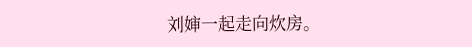刘婶一起走向炊房。